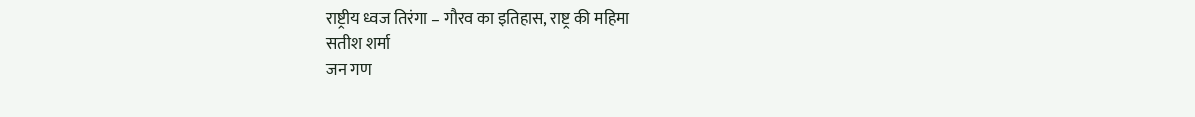राष्ट्रीय ध्वज तिरंगा – गौरव का इतिहास, राष्ट्र की महिमा
सतीश शर्मा
जन गण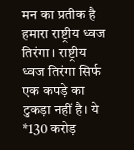मन का प्रतीक है हमारा राष्ट्रीय ध्वज तिरंगा । राष्ट्रीय ध्वज तिरंगा सिर्फ एक कपड़े का टुकड़ा नहीं है। ये *130 करोड़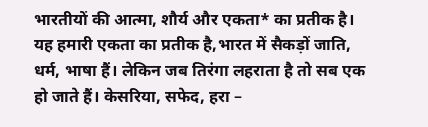भारतीयों की आत्मा, शौर्य और एकता* का प्रतीक है। यह हमारी एकता का प्रतीक है,भारत में सैकड़ों जाति, धर्म, भाषा हैं। लेकिन जब तिरंगा लहराता है तो सब एक हो जाते हैं। केसरिया, सफेद, हरा –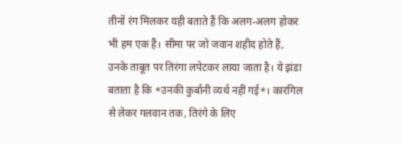तीनों रंग मिलकर यही बताते हैं कि अलग-अलग होकर भी हम एक हैं। सीमा पर जो जवान शहीद होते हैं, उनके ताबूत पर तिरंगा लपेटकर लाया जाता है। ये झंडा बताता है कि *उनकी कुर्बानी व्यर्थ नहीं गई*। कारगिल से लेकर गलवान तक, तिरंगे के लिए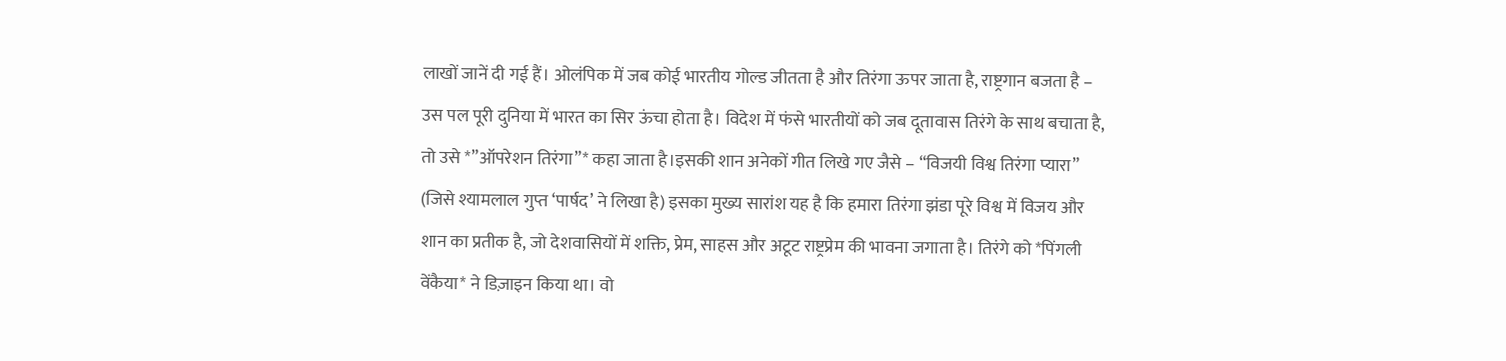लाखों जानें दी गई हैं। ओलंपिक में जब कोई भारतीय गोल्ड जीतता है और तिरंगा ऊपर जाता है, राष्ट्रगान बजता है – उस पल पूरी दुनिया में भारत का सिर ऊंचा होता है। विदेश में फंसे भारतीयों को जब दूतावास तिरंगे के साथ बचाता है, तो उसे *”ऑपरेशन तिरंगा”* कहा जाता है।इसकी शान अनेकों गीत लिखे गए जैसे – “विजयी विश्व तिरंगा प्यारा” (जिसे श्यामलाल गुप्त ‘पार्षद’ ने लिखा है) इसका मुख्य सारांश यह है कि हमारा तिरंगा झंडा पूरे विश्व में विजय और शान का प्रतीक है, जो देशवासियों में शक्ति, प्रेम, साहस और अटूट राष्ट्रप्रेम की भावना जगाता है। तिरंगे को *पिंगली वेंकैया* ने डिज़ाइन किया था। वो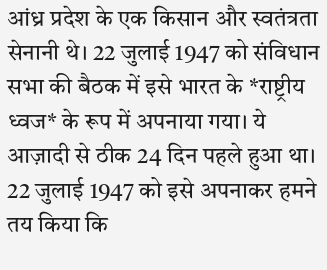आंध्र प्रदेश के एक किसान और स्वतंत्रता सेनानी थे। 22 जुलाई 1947 को संविधान सभा की बैठक में इसे भारत के *राष्ट्रीय ध्वज* के रूप में अपनाया गया। ये आज़ादी से ठीक 24 दिन पहले हुआ था। 22 जुलाई 1947 को इसे अपनाकर हमने तय किया कि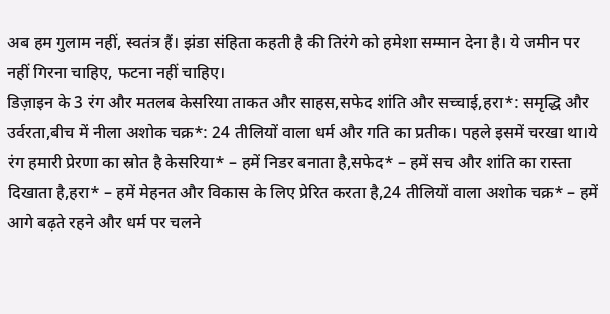अब हम गुलाम नहीं, स्वतंत्र हैं। झंडा संहिता कहती है की तिरंगे को हमेशा सम्मान देना है। ये जमीन पर नहीं गिरना चाहिए, फटना नहीं चाहिए।
डिज़ाइन के 3 रंग और मतलब केसरिया ताकत और साहस,सफेद शांति और सच्चाई,हरा*: समृद्धि और उर्वरता,बीच में नीला अशोक चक्र*: 24 तीलियों वाला धर्म और गति का प्रतीक। पहले इसमें चरखा था।ये रंग हमारी प्रेरणा का स्रोत है केसरिया* – हमें निडर बनाता है,सफेद* – हमें सच और शांति का रास्ता दिखाता है,हरा* – हमें मेहनत और विकास के लिए प्रेरित करता है,24 तीलियों वाला अशोक चक्र* – हमें आगे बढ़ते रहने और धर्म पर चलने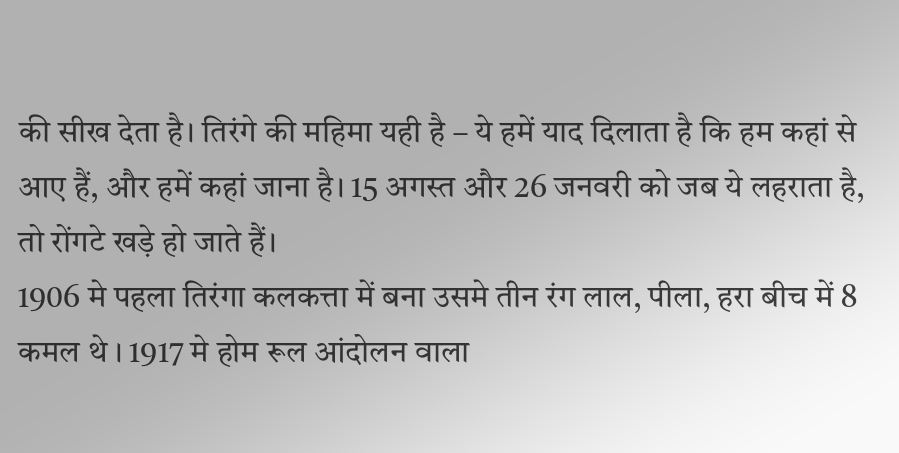की सीख देता है। तिरंगे की महिमा यही है – ये हमें याद दिलाता है कि हम कहां से आए हैं, और हमें कहां जाना है। 15 अगस्त और 26 जनवरी को जब ये लहराता है, तो रोंगटे खड़े हो जाते हैं।
1906 मे पहला तिरंगा कलकत्ता में बना उसमे तीन रंग लाल, पीला, हरा बीच में 8 कमल थे । 1917 मे होम रूल आंदोलन वाला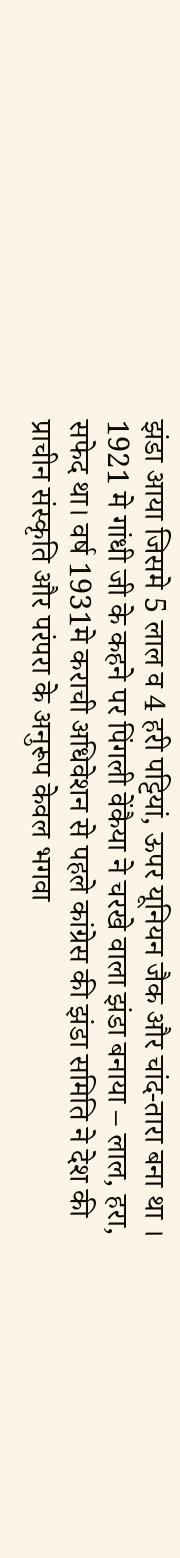झंडा आया जिसमे 5 लाल व 4 हरी पट्टियां, ऊपर यूनियन जैक और चांद-तारा बना था । 1921 मे गांधी जी के कहने पर पिंगली वेंकैया ने चरखे वाला झंडा बनाया – लाल, हरा, सफेद था। वर्ष 1931मे कराची अधिवेशन से पहले कांग्रेस की झंडा समिति ने देश की प्राचीन संस्कृति और परंपरा के अनुरूप केवल भगवा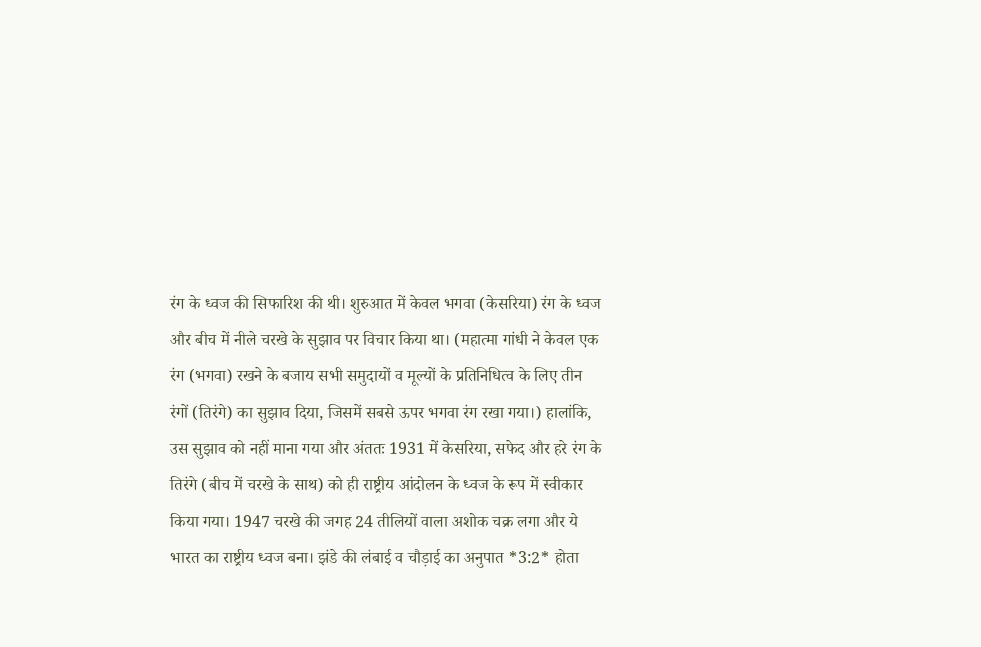रंग के ध्वज की सिफारिश की थी। शुरुआत में केवल भगवा (केसरिया) रंग के ध्वज और बीच में नीले चरखे के सुझाव पर विचार किया था। (महात्मा गांधी ने केवल एक रंग (भगवा) रखने के बजाय सभी समुदायों व मूल्यों के प्रतिनिधित्व के लिए तीन रंगों (तिरंगे) का सुझाव दिया, जिसमें सबसे ऊपर भगवा रंग रखा गया।) हालांकि, उस सुझाव को नहीं माना गया और अंततः 1931 में केसरिया, सफेद और हरे रंग के तिरंगे (बीच में चरखे के साथ) को ही राष्ट्रीय आंदोलन के ध्वज के रूप में स्वीकार किया गया। 1947 चरखे की जगह 24 तीलियों वाला अशोक चक्र लगा और ये भारत का राष्ट्रीय ध्वज बना। झंडे की लंबाई व चौड़ाई का अनुपात *3:2* होता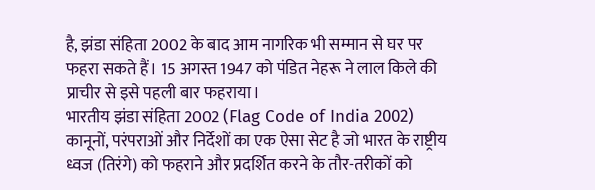है, झंडा संहिता 2002 के बाद आम नागरिक भी सम्मान से घर पर फहरा सकते हैं। 15 अगस्त 1947 को पंडित नेहरू ने लाल किले की प्राचीर से इसे पहली बार फहराया।
भारतीय झंडा संहिता 2002 (Flag Code of India 2002) कानूनों, परंपराओं और निर्देशों का एक ऐसा सेट है जो भारत के राष्ट्रीय ध्वज (तिरंगे) को फहराने और प्रदर्शित करने के तौर-तरीकों को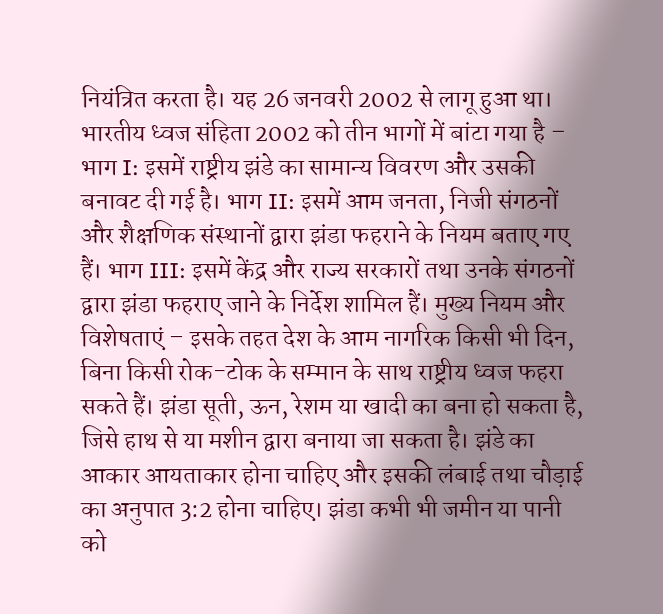नियंत्रित करता है। यह 26 जनवरी 2002 से लागू हुआ था। भारतीय ध्वज संहिता 2002 को तीन भागों में बांटा गया है – भाग I: इसमें राष्ट्रीय झंडे का सामान्य विवरण और उसकी बनावट दी गई है। भाग II: इसमें आम जनता, निजी संगठनों और शैक्षणिक संस्थानों द्वारा झंडा फहराने के नियम बताए गए हैं। भाग III: इसमें केंद्र और राज्य सरकारों तथा उनके संगठनों द्वारा झंडा फहराए जाने के निर्देश शामिल हैं। मुख्य नियम और विशेषताएं – इसके तहत देश के आम नागरिक किसी भी दिन, बिना किसी रोक-टोक के सम्मान के साथ राष्ट्रीय ध्वज फहरा सकते हैं। झंडा सूती, ऊन, रेशम या खादी का बना हो सकता है, जिसे हाथ से या मशीन द्वारा बनाया जा सकता है। झंडे का आकार आयताकार होना चाहिए और इसकी लंबाई तथा चौड़ाई का अनुपात 3:2 होना चाहिए। झंडा कभी भी जमीन या पानी को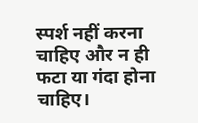स्पर्श नहीं करना चाहिए और न ही फटा या गंदा होना चाहिए।